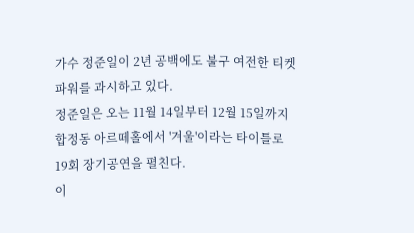가수 정준일이 2년 공백에도 불구 여전한 티켓파워를 과시하고 있다.
정준일은 오는 11월 14일부터 12월 15일까지 합정동 아르떼홀에서 '겨울'이라는 타이틀로 19회 장기공연을 펼친다.
이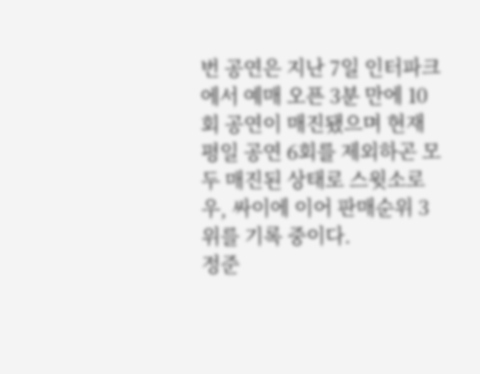번 공연은 지난 7일 인터파크에서 예매 오픈 3분 만에 10회 공연이 매진됐으며 현재 평일 공연 6회를 제외하곤 모두 매진된 상태로 스윗소로우, 싸이에 이어 판매순위 3위를 기록 중이다.
정준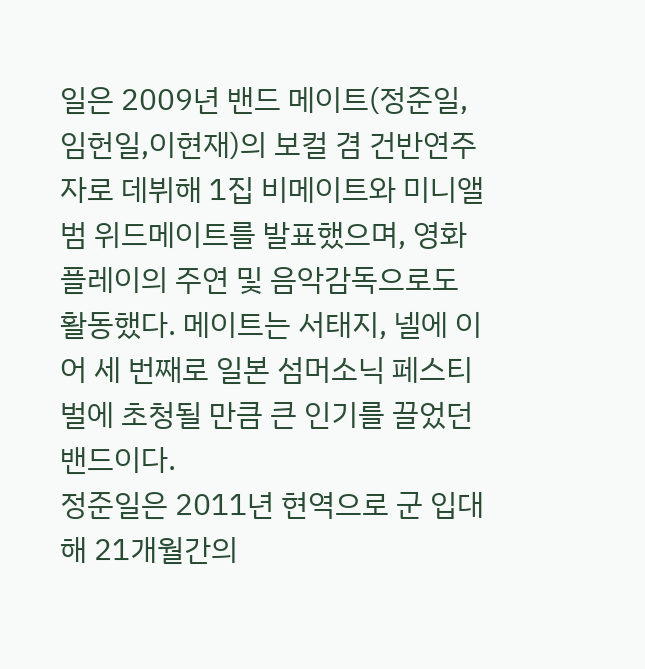일은 2009년 밴드 메이트(정준일,임헌일,이현재)의 보컬 겸 건반연주자로 데뷔해 1집 비메이트와 미니앨범 위드메이트를 발표했으며, 영화 플레이의 주연 및 음악감독으로도 활동했다. 메이트는 서태지, 넬에 이어 세 번째로 일본 섬머소닉 페스티벌에 초청될 만큼 큰 인기를 끌었던 밴드이다.
정준일은 2011년 현역으로 군 입대해 21개월간의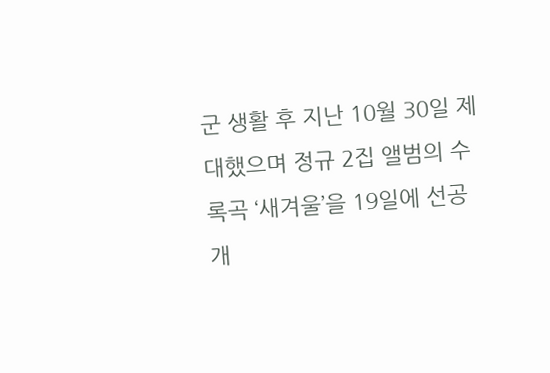군 생활 후 지난 10월 30일 제대했으며 정규 2집 앨범의 수록곡 ‘새겨울’을 19일에 선공개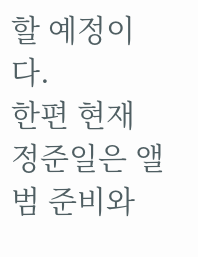할 예정이다.
한편 현재 정준일은 앨범 준비와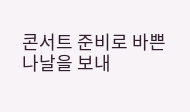콘서트 준비로 바쁜 나날을 보내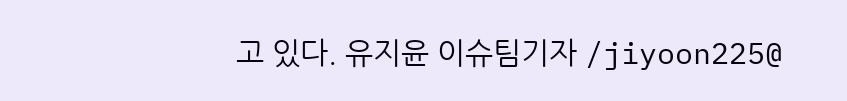고 있다. 유지윤 이슈팀기자 /jiyoon225@